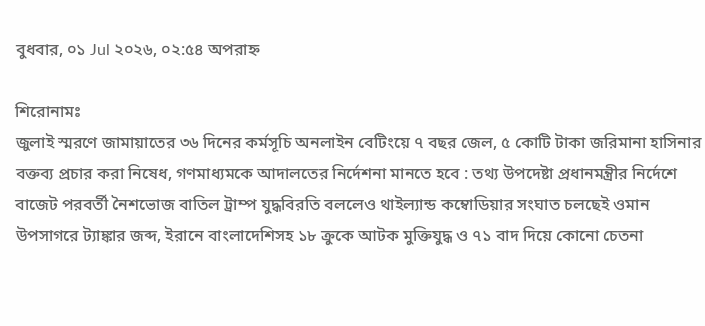বুধবার, ০১ Jul ২০২৬, ০২:৫৪ অপরাহ্ন

শিরোনামঃ
জুলাই স্মরণে জামায়াতের ৩৬ দিনের কর্মসূচি অনলাইন বেটিংয়ে ৭ বছর জেল, ৫ কোটি টাকা জরিমানা হাসিনার বক্তব্য প্রচার করা নিষেধ, গণমাধ্যমকে আদালতের নির্দেশনা মানতে হবে : তথ্য উপদেষ্টা প্রধানমন্ত্রীর নির্দেশে বাজেট পরবর্তী নৈশভোজ বাতিল ট্রাম্প যুদ্ধবিরতি বললেও থাইল্যান্ড কম্বোডিয়ার সংঘাত চলছেই ওমান উপসাগরে ট্যাঙ্কার জব্দ, ইরানে বাংলাদেশিসহ ১৮ ক্রুকে আটক মুক্তিযুদ্ধ ও ৭১ বাদ দিয়ে কোনো চেতনা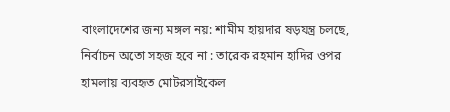বাংলাদেশের জন্য মঙ্গল নয়: শামীম হায়দার ষড়যন্ত্র চলছে, নির্বাচন অতো সহজ হবে না : তারেক রহমান হাদির ওপর হামলায় ব্যবহৃত মোটরসাইকেল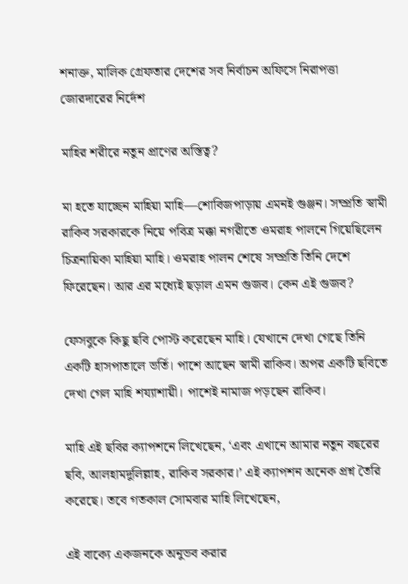শনাক্ত, মালিক গ্রেফতার দেশের সব নির্বাচন অফিসে নিরাপত্তা জোরদারের নির্দেশ

মাহির শরীরে নতুন প্রাণের অস্তিত্ব?

মা হতে যাচ্ছেন মাহিয়া মাহি—শোবিজপাড়ায় এমনই গুঞ্জন। সম্প্রতি স্বামী রাকিব সরকারকে নিয়ে পবিত্র মক্কা নগরীতে ওমরাহ পালনে গিয়েছিলেন চিত্রনায়িকা মাহিয়া মাহি। ওমরাহ পালন শেষে সম্প্রতি তিনি দেশে ফিরেছেন। আর এর মধ্যেই ছড়াল এমন গুজব। কেন এই গুজব?

ফেসবুকে কিছু ছবি পোস্ট করেছেন মাহি। যেখানে দেখা গেছে তিনি একটি হাসপাতালে ভর্তি। পাশে আছেন স্বামী রাকিব। অপর একটি ছবিতে দেখা গেল মাহি শয্যাশায়ী। পাশেই নামাজ পড়ছেন রাকিব।

মাহি এই ছবির ক্যাপশনে লিখেছেন, ‘এবং এখানে আমার নতুন বছরের ছবি, আলহামদুলিল্লাহ, রাকিব সরকার।’ এই ক্যাপশন অনেক প্রশ্ন তৈরি করেছে। তবে গতকাল সোমবার মাহি লিখেছেন,

এই বাক্যে একজনকে অনুভব করার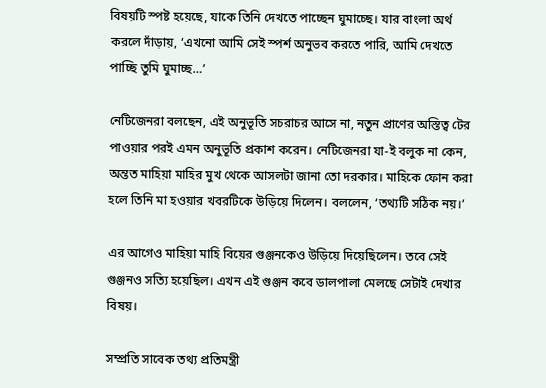বিষয়টি স্পষ্ট হয়েছে, যাকে তিনি দেখতে পাচ্ছেন ঘুমাচ্ছে। যার বাংলা অর্থ করলে দাঁড়ায়, ‘এখনো আমি সেই স্পর্শ অনুভব করতে পারি, আমি দেখতে পাচ্ছি তুমি ঘুমাচ্ছ…’

নেটিজেনরা বলছেন, এই অনুভূতি সচরাচর আসে না, নতুন প্রাণের অস্তিত্ব টের পাওয়ার পরই এমন অনুভূতি প্রকাশ করেন। নেটিজেনরা যা-ই বলুক না কেন, অন্তত মাহিয়া মাহির মুখ থেকে আসলটা জানা তো দরকার। মাহিকে ফোন করা হলে তিনি মা হওয়ার খবরটিকে উড়িয়ে দিলেন। বললেন, ‘তথ্যটি সঠিক নয়।’

এর আগেও মাহিয়া মাহি বিয়ের গুঞ্জনকেও উড়িয়ে দিয়েছিলেন। তবে সেই গুঞ্জনও সত্যি হয়েছিল। এখন এই গুঞ্জন কবে ডালপালা মেলছে সেটাই দেখার বিষয়।

সম্প্রতি সাবেক তথ্য প্রতিমন্ত্রী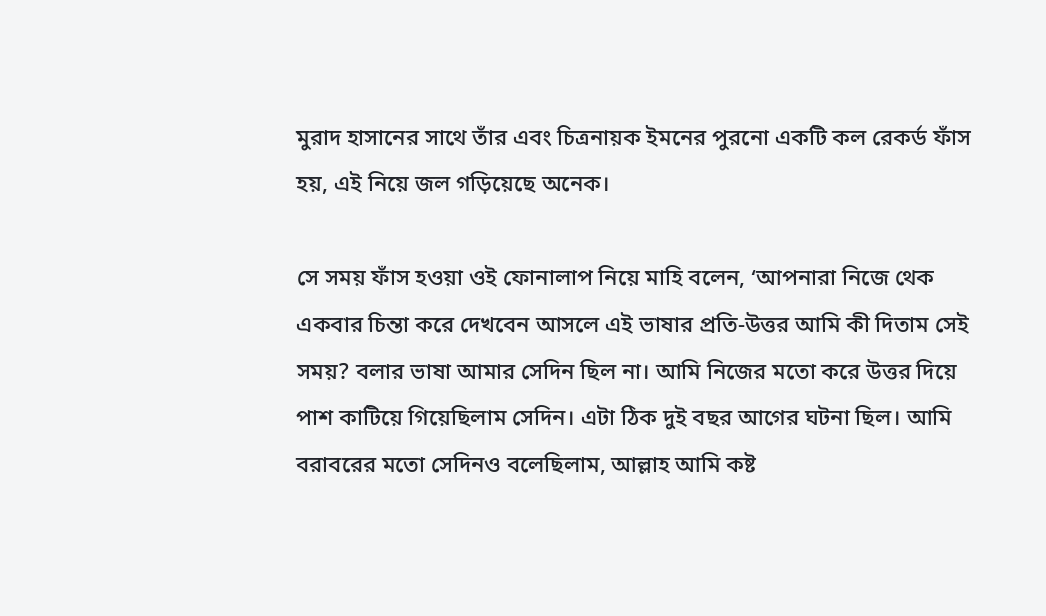মুরাদ হাসানের সাথে তাঁর এবং চিত্রনায়ক ইমনের পুরনো একটি কল রেকর্ড ফাঁস হয়, এই নিয়ে জল গড়িয়েছে অনেক।

সে সময় ফাঁস হওয়া ওই ফোনালাপ নিয়ে মাহি বলেন, ‘আপনারা নিজে থেক একবার চিন্তা করে দেখবেন আসলে এই ভাষার প্রতি-উত্তর আমি কী দিতাম সেই সময়? বলার ভাষা আমার সেদিন ছিল না। আমি নিজের মতো করে উত্তর দিয়ে পাশ কাটিয়ে গিয়েছিলাম সেদিন। এটা ঠিক দুই বছর আগের ঘটনা ছিল। আমি বরাবরের মতো সেদিনও বলেছিলাম, আল্লাহ আমি কষ্ট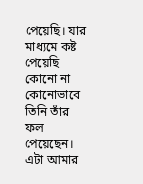পেয়েছি। যার মাধ্যমে কষ্ট পেয়েছি কোনো না কোনোভাবে তিনি তাঁর ফল পেয়েছেন। এটা আমার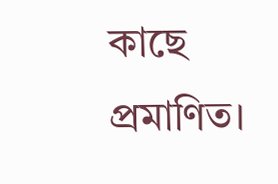কাছে প্রমাণিত।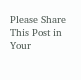Please Share This Post in Your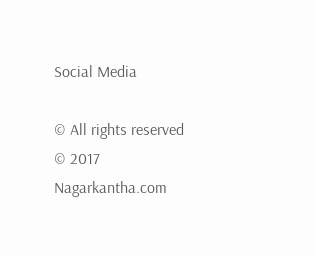Social Media

© All rights reserved © 2017 Nagarkantha.com